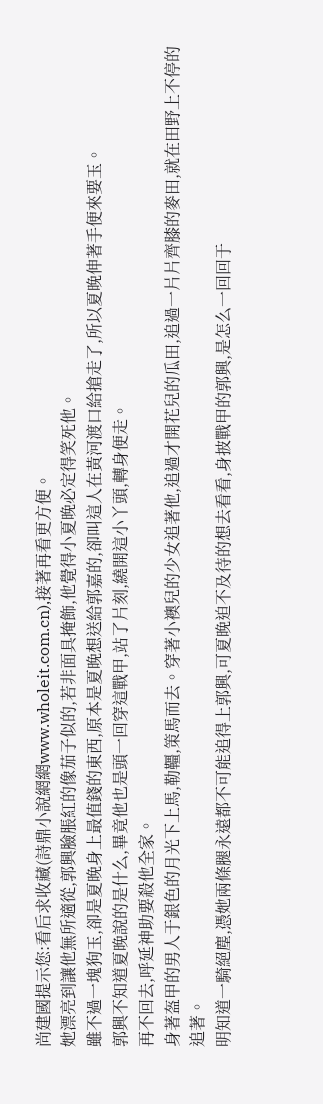尚建國提示您:看后求收藏(詩鼎小說網網www.wholeit.com.cn),接著再看更方便。
她漂亮到讓他無所適從,郭興臉脹紅的像茄子似的,若非面具掩飾,他覺得小夏晚必定得笑死他。
雖不過一塊狗玉,卻是夏晚身上最值錢的東西,原本是夏晚想送給郭嘉的,卻叫這人在黃河渡口給搶走了,所以夏晚伸著手便來要玉。
郭興不知道夏晚說的是什么,畢竟他也是頭一回穿這戰甲,站了片刻,繞開這小丫頭,轉身便走。
再不回去,呼延神助要殺他全家。
身著盔甲的男人于銀色的月光下上馬,勒韁,策馬而去。穿著小襖兒的少女追著他,追過才開花兒的瓜田,追過一片片齊膝的麥田,就在田野上不停的追著。
明知道一騎絕塵,憑她兩條腿永遠都不可能追得上郭興,可夏晚迫不及待的想去看看,身披戰甲的郭興,是怎么一回回于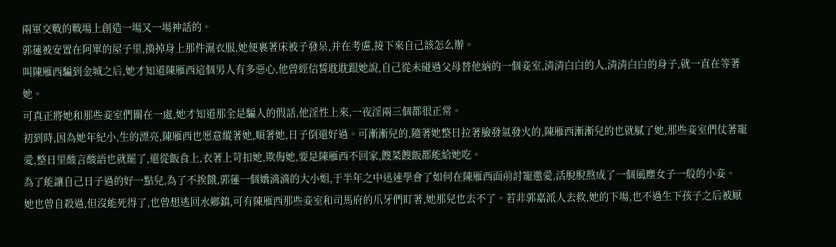兩軍交戰的戰場上創造一場又一場神話的。
郭蓮被安置在阿單的屋子里,換掉身上那件濕衣服,她便裹著床被子發呆,并在考慮,接下來自己該怎么辦。
叫陳雁西騙到金城之后,她才知道陳雁西這個男人有多惡心,他曾經信誓耽耽跟她說,自己從未碰過父母替他納的一個妾室,清清白白的人,清清白白的身子,就一直在等著她。
可真正將她和那些妾室們關在一處,她才知道那全是騙人的假話,他淫性上來,一夜淫兩三個都很正常。
初到時,因為她年紀小,生的漂亮,陳雁西也愿意縱著她,順著她,日子倒還好過。可漸漸兒的,隨著她整日拉著臉發氣發火的,陳雁西漸漸兒的也就膩了她,那些妾室們仗著寵愛,整日里酸言酸語也就罷了,還從飯食上,衣著上苛扣她,欺侮她,要是陳雁西不回家,餿菜餿飯都能給她吃。
為了能讓自己日子過的好一點兒,為了不挨餓,郭蓮一個嬌滴滴的大小姐,于半年之中迅速學會了如何在陳雁西面前討寵邀愛,活脫脫熬成了一個風塵女子一般的小妾。
她也曾自殺過,但沒能死得了,也曾想逃回水鄉鎮,可有陳雁西那些妾室和司馬府的爪牙們盯著,她那兒也去不了。若非郭嘉派人去救,她的下場,也不過生下孩子之后被厭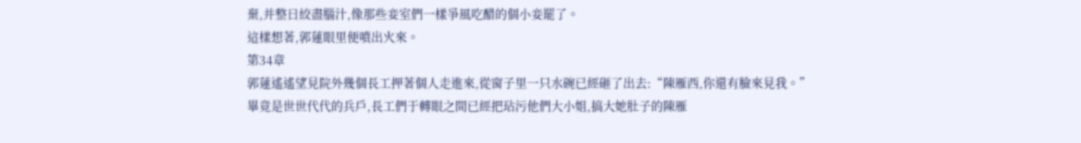棄,并整日絞盡腦汁,像那些妾室們一樣爭風吃醋的個小妾罷了。
這樣想著,郭蓮眼里便噴出火來。
第34章
郭蓮遙遙望見院外幾個長工押著個人走進來,從窗子里一只水碗已經砸了出去:“陳雁西,你還有臉來見我。”
畢竟是世世代代的兵戶,長工們于轉眼之間已經把玷污他們大小姐,搞大她肚子的陳雁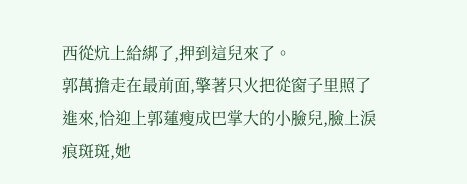西從炕上給綁了,押到這兒來了。
郭萬擔走在最前面,擎著只火把從窗子里照了進來,恰迎上郭蓮瘦成巴掌大的小臉兒,臉上淚痕斑斑,她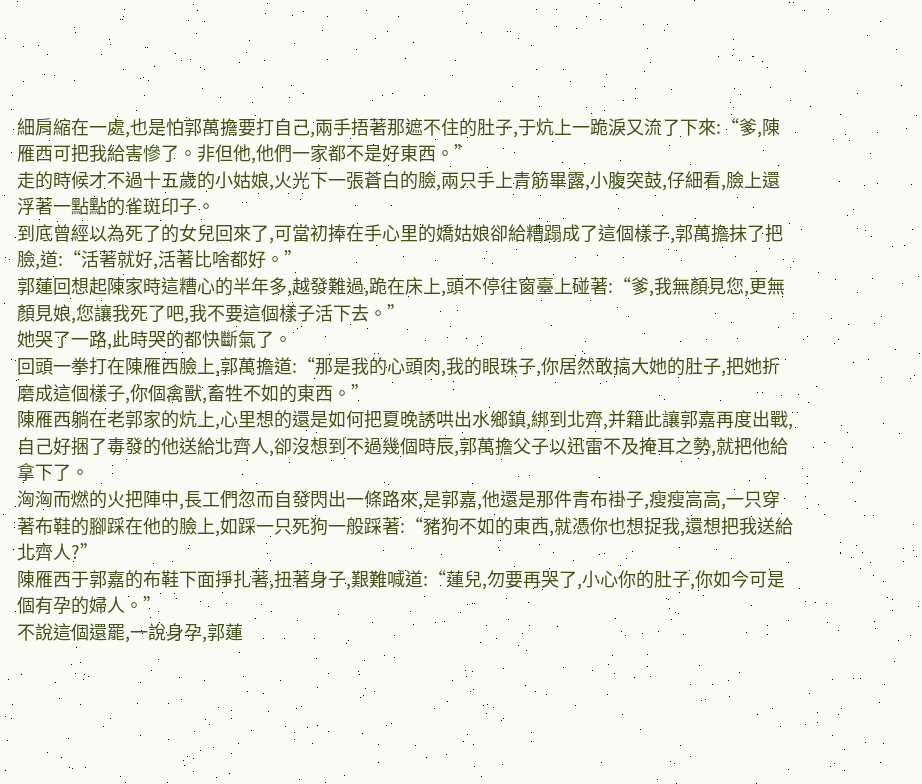細肩縮在一處,也是怕郭萬擔要打自己,兩手捂著那遮不住的肚子,于炕上一跪淚又流了下來:“爹,陳雁西可把我給害慘了。非但他,他們一家都不是好東西。”
走的時候才不過十五歲的小姑娘,火光下一張蒼白的臉,兩只手上青筋畢露,小腹突鼓,仔細看,臉上還浮著一點點的雀斑印子。
到底曾經以為死了的女兒回來了,可當初捧在手心里的嬌姑娘卻給糟蹋成了這個樣子,郭萬擔抹了把臉,道:“活著就好,活著比啥都好。”
郭蓮回想起陳家時這糟心的半年多,越發難過,跪在床上,頭不停往窗臺上碰著:“爹,我無顏見您,更無顏見娘,您讓我死了吧,我不要這個樣子活下去。”
她哭了一路,此時哭的都快斷氣了。
回頭一拳打在陳雁西臉上,郭萬擔道:“那是我的心頭肉,我的眼珠子,你居然敢搞大她的肚子,把她折磨成這個樣子,你個禽獸,畜牲不如的東西。”
陳雁西躺在老郭家的炕上,心里想的還是如何把夏晚誘哄出水鄉鎮,綁到北齊,并籍此讓郭嘉再度出戰,自己好捆了毒發的他送給北齊人,卻沒想到不過幾個時辰,郭萬擔父子以迅雷不及掩耳之勢,就把他給拿下了。
洶洶而燃的火把陣中,長工們忽而自發閃出一條路來,是郭嘉,他還是那件青布褂子,瘦瘦高高,一只穿著布鞋的腳踩在他的臉上,如踩一只死狗一般踩著:“豬狗不如的東西,就憑你也想捉我,還想把我送給北齊人?”
陳雁西于郭嘉的布鞋下面掙扎著,扭著身子,艱難喊道:“蓮兒,勿要再哭了,小心你的肚子,你如今可是個有孕的婦人。”
不說這個還罷,一說身孕,郭蓮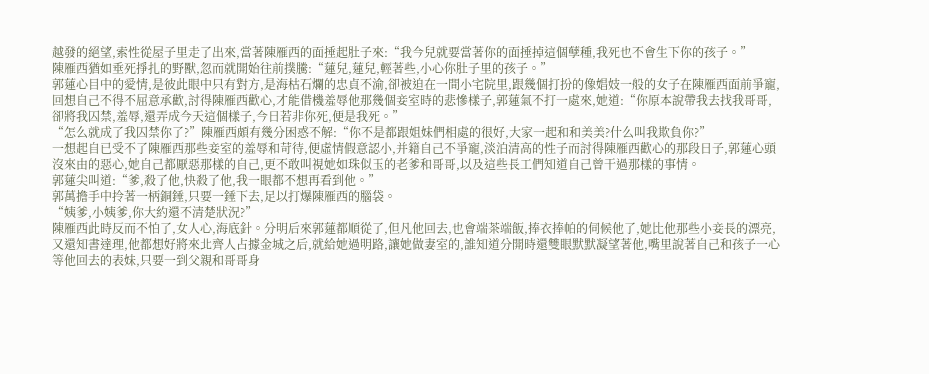越發的絕望,索性從屋子里走了出來,當著陳雁西的面捶起肚子來:“我今兒就要當著你的面捶掉這個孽種,我死也不會生下你的孩子。”
陳雁西猶如垂死掙扎的野獸,忽而就開始往前撲騰:“蓮兒,蓮兒,輕著些,小心你肚子里的孩子。”
郭蓮心目中的愛情,是彼此眼中只有對方,是海枯石爛的忠貞不渝,卻被迫在一間小宅院里,跟幾個打扮的像娼妓一般的女子在陳雁西面前爭寵,回想自己不得不屈意承歡,討得陳雁西歡心,才能借機羞辱他那幾個妾室時的悲慘樣子,郭蓮氣不打一處來,她道:“你原本說帶我去找我哥哥,卻將我囚禁,羞辱,還弄成今天這個樣子,今日若非你死,便是我死。”
“怎么就成了我囚禁你了?”陳雁西頗有幾分困惑不解:“你不是都跟姐妹們相處的很好,大家一起和和美美?什么叫我欺負你?”
一想起自已受不了陳雁西那些妾室的羞辱和苛待,便虛情假意認小,并籍自己不爭寵,淡泊清高的性子而討得陳雁西歡心的那段日子,郭蓮心頭沒來由的惡心,她自己都厭惡那樣的自己,更不敢叫視她如珠似玉的老爹和哥哥,以及這些長工們知道自己曾干過那樣的事情。
郭蓮尖叫道:“爹,殺了他,快殺了他,我一眼都不想再看到他。”
郭萬擔手中拎著一柄銅錘,只要一錘下去,足以打爆陳雁西的腦袋。
“姨爹,小姨爹,你大約還不清楚狀況?”
陳雁西此時反而不怕了,女人心,海底針。分明后來郭蓮都順從了,但凡他回去,也會端茶端飯,捧衣捧帕的伺候他了,她比他那些小妾長的漂亮,又還知書達理,他都想好將來北齊人占據金城之后,就給她過明路,讓她做妻室的,誰知道分開時還雙眼默默凝望著他,嘴里說著自己和孩子一心等他回去的表妹,只要一到父親和哥哥身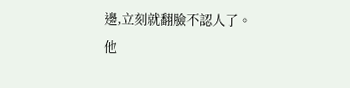邊,立刻就翻臉不認人了。
他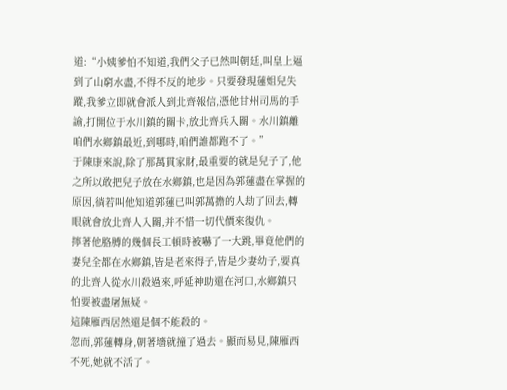道:“小姨爹怕不知道,我們父子已然叫朝廷,叫皇上逼到了山窮水盡,不得不反的地步。只要發現蓮姐兒失蹤,我爹立即就會派人到北齊報信,憑他甘州司馬的手諭,打開位于水川鎮的關卡,放北齊兵入關。水川鎮離咱們水鄉鎮最近,到哪時,咱們誰都跑不了。”
于陳康來說,除了那萬貫家財,最重要的就是兒子了,他之所以敢把兒子放在水鄉鎮,也是因為郭蓮盡在掌握的原因,徜若叫他知道郭蓮已叫郭萬擔的人劫了回去,轉眼就會放北齊人入關,并不惜一切代價來復仇。
擰著他胳膊的幾個長工頓時被嚇了一大跳,畢竟他們的妻兒全都在水鄉鎮,皆是老來得子,皆是少妻幼子,要真的北齊人從水川殺過來,呼延神助還在河口,水鄉鎮只怕要被盡屠無疑。
這陳雁西居然還是個不能殺的。
忽而,郭蓮轉身,朝著墻就撞了過去。顯而易見,陳雁西不死,她就不活了。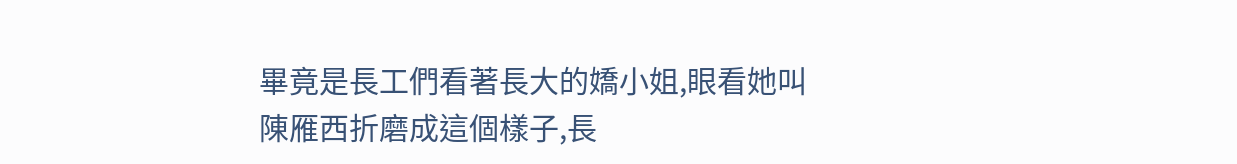畢竟是長工們看著長大的嬌小姐,眼看她叫陳雁西折磨成這個樣子,長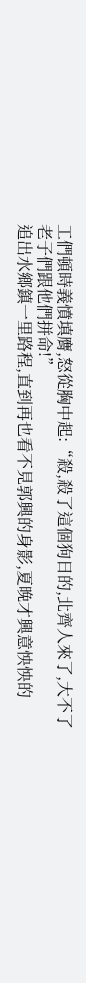工們頓時義憤填膺,怒從胸中起:“殺,殺了這個狗日的,北齊人來了,大不了老子們跟他們拼命!”
追出水鄉鎮一里路程,直到再也看不見郭興的身影,夏晚才興意怏怏的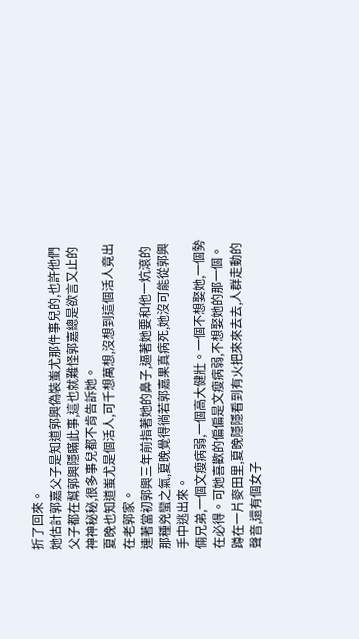折了回來。
她估計郭嘉父子是知道郭興偽裝蚩尤那件事兒的,也許他們父子都在幫郭興隱瞞此事,這也就難怪郭嘉總是欲言又止的神神秘秘,很多事兒都不肯告訴她。
夏晚也知道蚩尤是個活人,可千想萬想,沒想到這個活人竟出在老郭家。
連著當初郭興三年前指著她的鼻子,逼著她要和他一炕滾的那種兇蠻之氣,夏晚覺得徜若郭嘉果真病死,她沒可能從郭興手中逃出來。
倆兄弟,一個文瘦病弱,一個高大健壯。一個不想娶她,一個勢在必得。可她喜歡的偏偏是文瘦病弱,不想娶她的那一個。
蹲在一片麥田里,夏晚隱隱看到有火把來來去去,人群走動的聲音,還有個女子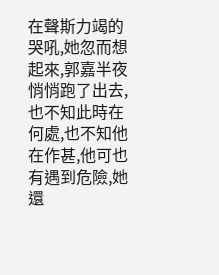在聲斯力竭的哭吼,她忽而想起來,郭嘉半夜悄悄跑了出去,也不知此時在何處,也不知他在作甚,他可也有遇到危險,她還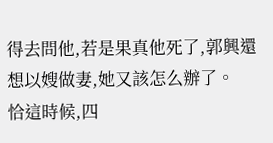得去問他,若是果真他死了,郭興還想以嫂做妻,她又該怎么辦了。
恰這時候,四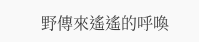野傳來遙遙的呼喚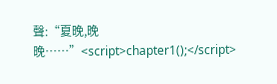聲:“夏晚,晚晚……”<script>chapter1();</script>